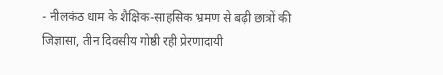- नीलकंठ धाम के शैक्षिक-साहसिक भ्रमण से बढ़ी छात्रों की जिज्ञासा, तीन दिवसीय गोष्ठी रही प्रेरणादायी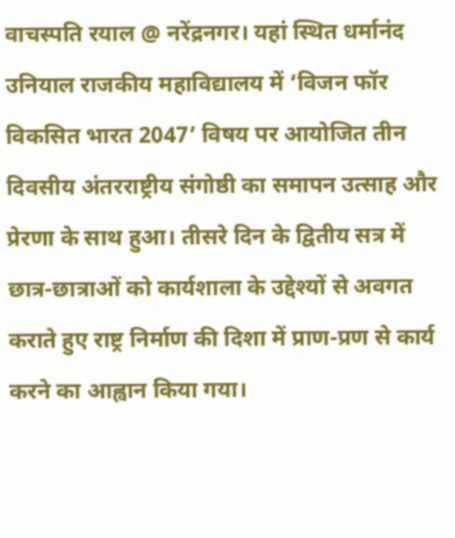वाचस्पति रयाल @ नरेंद्रनगर। यहां स्थित धर्मानंद उनियाल राजकीय महाविद्यालय में ‘विजन फॉर विकसित भारत 2047’ विषय पर आयोजित तीन दिवसीय अंतरराष्ट्रीय संगोष्ठी का समापन उत्साह और प्रेरणा के साथ हुआ। तीसरे दिन के द्वितीय सत्र में छात्र-छात्राओं को कार्यशाला के उद्देश्यों से अवगत कराते हुए राष्ट्र निर्माण की दिशा में प्राण-प्रण से कार्य करने का आह्वान किया गया।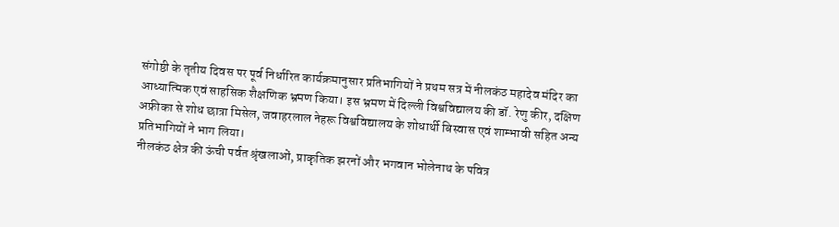संगोष्ठी के तृतीय दिवस पर पूर्व निर्धारित कार्यक्रमानुसार प्रतिभागियों ने प्रथम सत्र में नीलकंठ महादेव मंदिर का आध्यात्मिक एवं साहसिक शैक्षणिक भ्रमण किया। इस भ्रमण में दिल्ली विश्वविद्यालय की डॉ. रेणु कीर, दक्षिण अफ्रीका से शोध छात्रा मिसेल, जवाहरलाल नेहरू विश्वविद्यालय के शोधार्थी बिस्वास एवं शाम्भावी सहित अन्य प्रतिभागियों ने भाग लिया।
नीलकंठ क्षेत्र की ऊंची पर्वत श्रृंखलाओं, प्राकृतिक झरनों और भगवान भोलेनाथ के पवित्र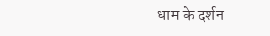धाम के दर्शन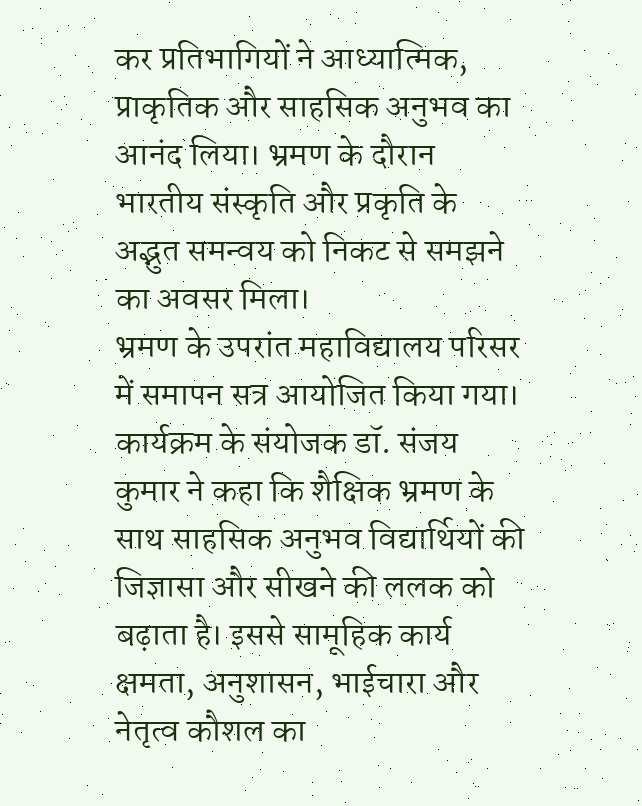कर प्रतिभागियों ने आध्यात्मिक, प्राकृतिक और साहसिक अनुभव का आनंद लिया। भ्रमण के दौरान भारतीय संस्कृति और प्रकृति के अद्भुत समन्वय को निकट से समझने का अवसर मिला।
भ्रमण के उपरांत महाविद्यालय परिसर में समापन सत्र आयोजित किया गया। कार्यक्रम के संयोजक डॉ. संजय कुमार ने कहा कि शैक्षिक भ्रमण के साथ साहसिक अनुभव विद्यार्थियों की जिज्ञासा और सीखने की ललक को बढ़ाता है। इससे सामूहिक कार्य क्षमता, अनुशासन, भाईचारा और नेतृत्व कौशल का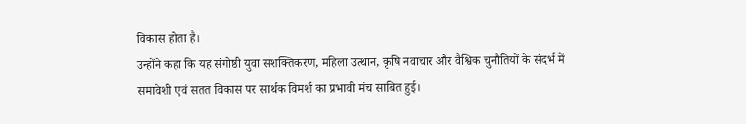विकास होता है।
उन्होंने कहा कि यह संगोष्ठी युवा सशक्तिकरण, महिला उत्थान, कृषि नवाचार और वैश्विक चुनौतियों के संदर्भ में समावेशी एवं सतत विकास पर सार्थक विमर्श का प्रभावी मंच साबित हुई।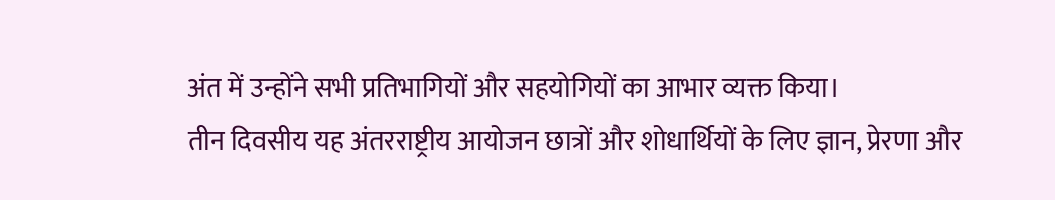अंत में उन्होंने सभी प्रतिभागियों और सहयोगियों का आभार व्यक्त किया।
तीन दिवसीय यह अंतरराष्ट्रीय आयोजन छात्रों और शोधार्थियों के लिए ज्ञान, प्रेरणा और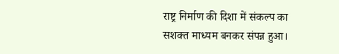राष्ट्र निर्माण की दिशा में संकल्प का सशक्त माध्यम बनकर संपन्न हुआ।